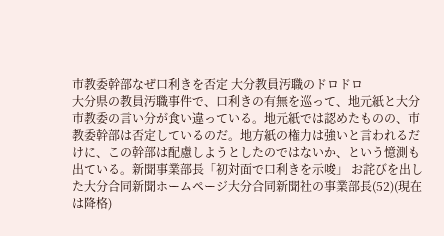市教委幹部なぜ口利きを否定 大分教員汚職のドロドロ
大分県の教員汚職事件で、口利きの有無を巡って、地元紙と大分市教委の言い分が食い違っている。地元紙では認めたものの、市教委幹部は否定しているのだ。地方紙の権力は強いと言われるだけに、この幹部は配慮しようとしたのではないか、という憶測も出ている。新聞事業部長「初対面で口利きを示唆」 お詫びを出した大分合同新聞ホームページ大分合同新聞社の事業部長(52)(現在は降格)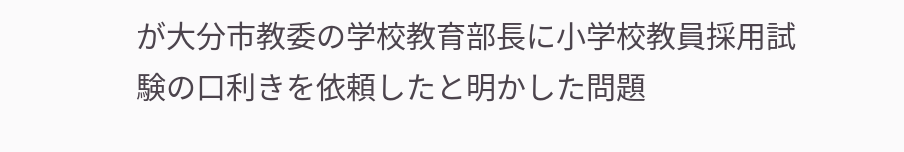が大分市教委の学校教育部長に小学校教員採用試験の口利きを依頼したと明かした問題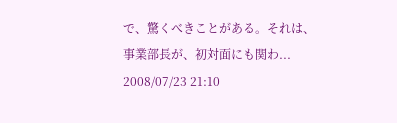で、驚くべきことがある。それは、事業部長が、初対面にも関わ...
2008/07/23 21:10